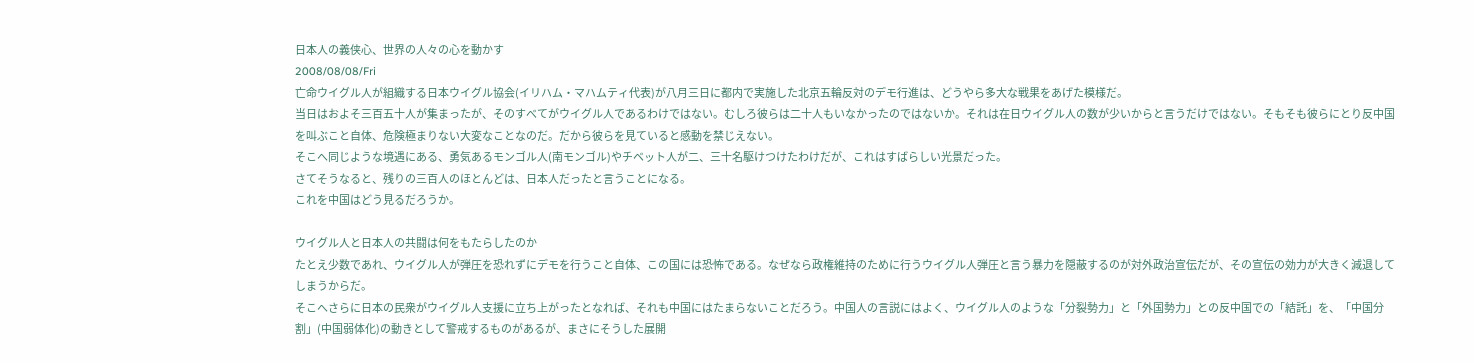日本人の義侠心、世界の人々の心を動かす
2008/08/08/Fri
亡命ウイグル人が組織する日本ウイグル協会(イリハム・マハムティ代表)が八月三日に都内で実施した北京五輪反対のデモ行進は、どうやら多大な戦果をあげた模様だ。
当日はおよそ三百五十人が集まったが、そのすべてがウイグル人であるわけではない。むしろ彼らは二十人もいなかったのではないか。それは在日ウイグル人の数が少いからと言うだけではない。そもそも彼らにとり反中国を叫ぶこと自体、危険極まりない大変なことなのだ。だから彼らを見ていると感動を禁じえない。
そこへ同じような境遇にある、勇気あるモンゴル人(南モンゴル)やチベット人が二、三十名駆けつけたわけだが、これはすばらしい光景だった。
さてそうなると、残りの三百人のほとんどは、日本人だったと言うことになる。
これを中国はどう見るだろうか。

ウイグル人と日本人の共闘は何をもたらしたのか
たとえ少数であれ、ウイグル人が弾圧を恐れずにデモを行うこと自体、この国には恐怖である。なぜなら政権維持のために行うウイグル人弾圧と言う暴力を隠蔽するのが対外政治宣伝だが、その宣伝の効力が大きく減退してしまうからだ。
そこへさらに日本の民衆がウイグル人支援に立ち上がったとなれば、それも中国にはたまらないことだろう。中国人の言説にはよく、ウイグル人のような「分裂勢力」と「外国勢力」との反中国での「結託」を、「中国分割」(中国弱体化)の動きとして警戒するものがあるが、まさにそうした展開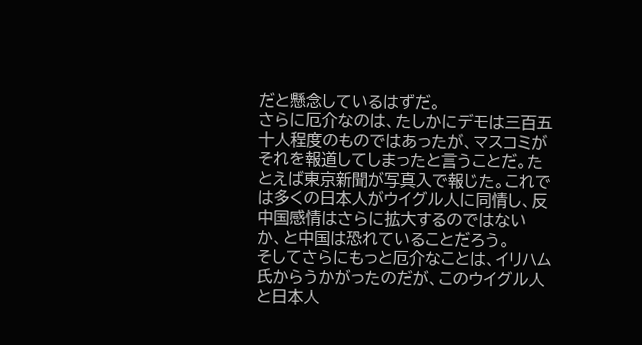だと懸念しているはずだ。
さらに厄介なのは、たしかにデモは三百五十人程度のものではあったが、マスコミがそれを報道してしまったと言うことだ。たとえば東京新聞が写真入で報じた。これでは多くの日本人がウイグル人に同情し、反中国感情はさらに拡大するのではないか、と中国は恐れていることだろう。
そしてさらにもっと厄介なことは、イリハム氏からうかがったのだが、このウイグル人と日本人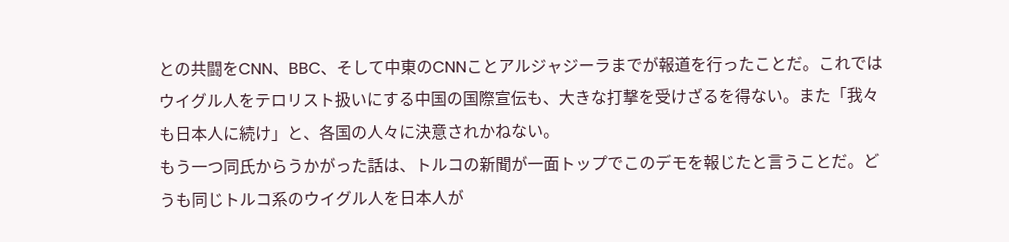との共闘をCNN、BBC、そして中東のCNNことアルジャジーラまでが報道を行ったことだ。これではウイグル人をテロリスト扱いにする中国の国際宣伝も、大きな打撃を受けざるを得ない。また「我々も日本人に続け」と、各国の人々に決意されかねない。
もう一つ同氏からうかがった話は、トルコの新聞が一面トップでこのデモを報じたと言うことだ。どうも同じトルコ系のウイグル人を日本人が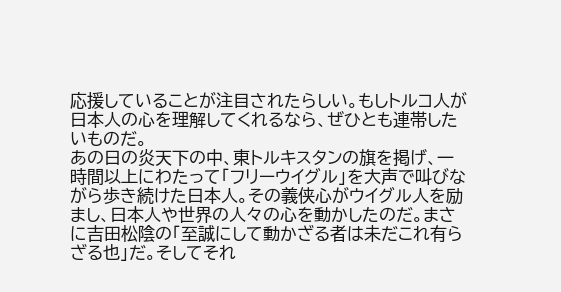応援していることが注目されたらしい。もしトルコ人が日本人の心を理解してくれるなら、ぜひとも連帯したいものだ。
あの日の炎天下の中、東トルキスタンの旗を掲げ、一時間以上にわたって「フリーウイグル」を大声で叫びながら歩き続けた日本人。その義侠心がウイグル人を励まし、日本人や世界の人々の心を動かしたのだ。まさに吉田松陰の「至誠にして動かざる者は未だこれ有らざる也」だ。そしてそれ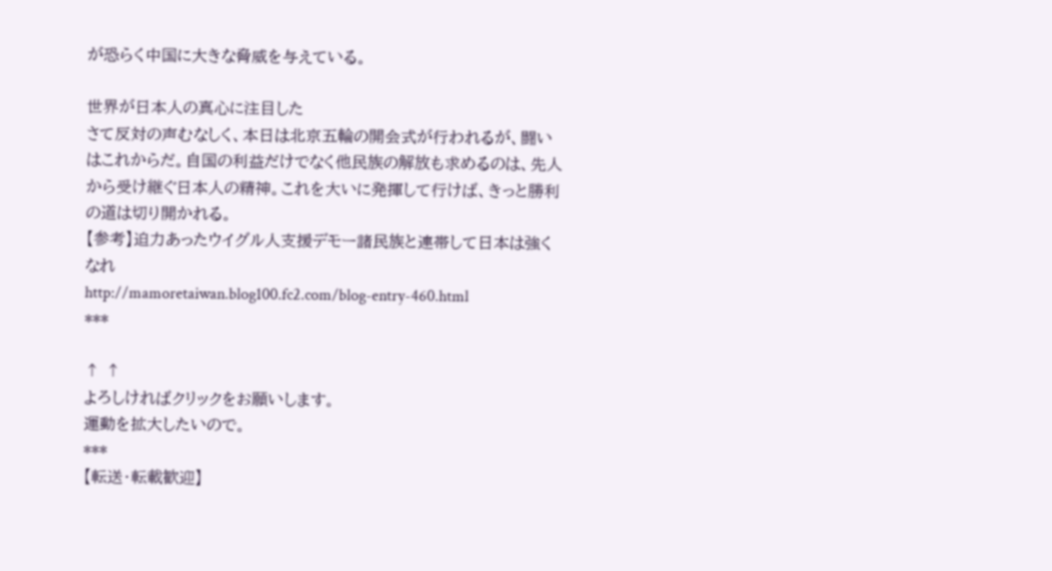が恐らく中国に大きな脅威を与えている。

世界が日本人の真心に注目した
さて反対の声むなしく、本日は北京五輪の開会式が行われるが、闘いはこれからだ。自国の利益だけでなく他民族の解放も求めるのは、先人から受け継ぐ日本人の精神。これを大いに発揮して行けば、きっと勝利の道は切り開かれる。
【参考】迫力あったウイグル人支援デモー諸民族と連帯して日本は強くなれ
http://mamoretaiwan.blog100.fc2.com/blog-entry-460.html
***

↑ ↑
よろしければクリックをお願いします。
運動を拡大したいので。
***
【転送・転載歓迎】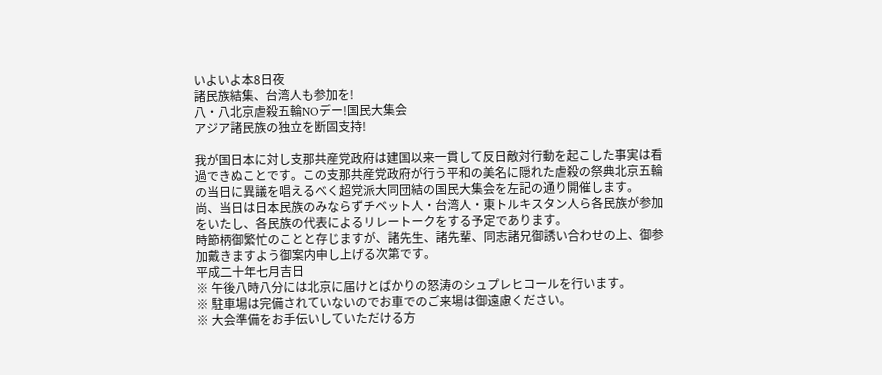いよいよ本8日夜
諸民族結集、台湾人も参加を!
八・八北京虐殺五輪NOデー!国民大集会
アジア諸民族の独立を断固支持!

我が国日本に対し支那共産党政府は建国以来一貫して反日敵対行動を起こした事実は看過できぬことです。この支那共産党政府が行う平和の美名に隠れた虐殺の祭典北京五輪の当日に異議を唱えるべく超党派大同団結の国民大集会を左記の通り開催します。
尚、当日は日本民族のみならずチベット人・台湾人・東トルキスタン人ら各民族が参加をいたし、各民族の代表によるリレートークをする予定であります。
時節柄御繁忙のことと存じますが、諸先生、諸先輩、同志諸兄御誘い合わせの上、御参加戴きますよう御案内申し上げる次第です。
平成二十年七月吉日
※ 午後八時八分には北京に届けとばかりの怒涛のシュプレヒコールを行います。
※ 駐車場は完備されていないのでお車でのご来場は御遠慮ください。
※ 大会準備をお手伝いしていただける方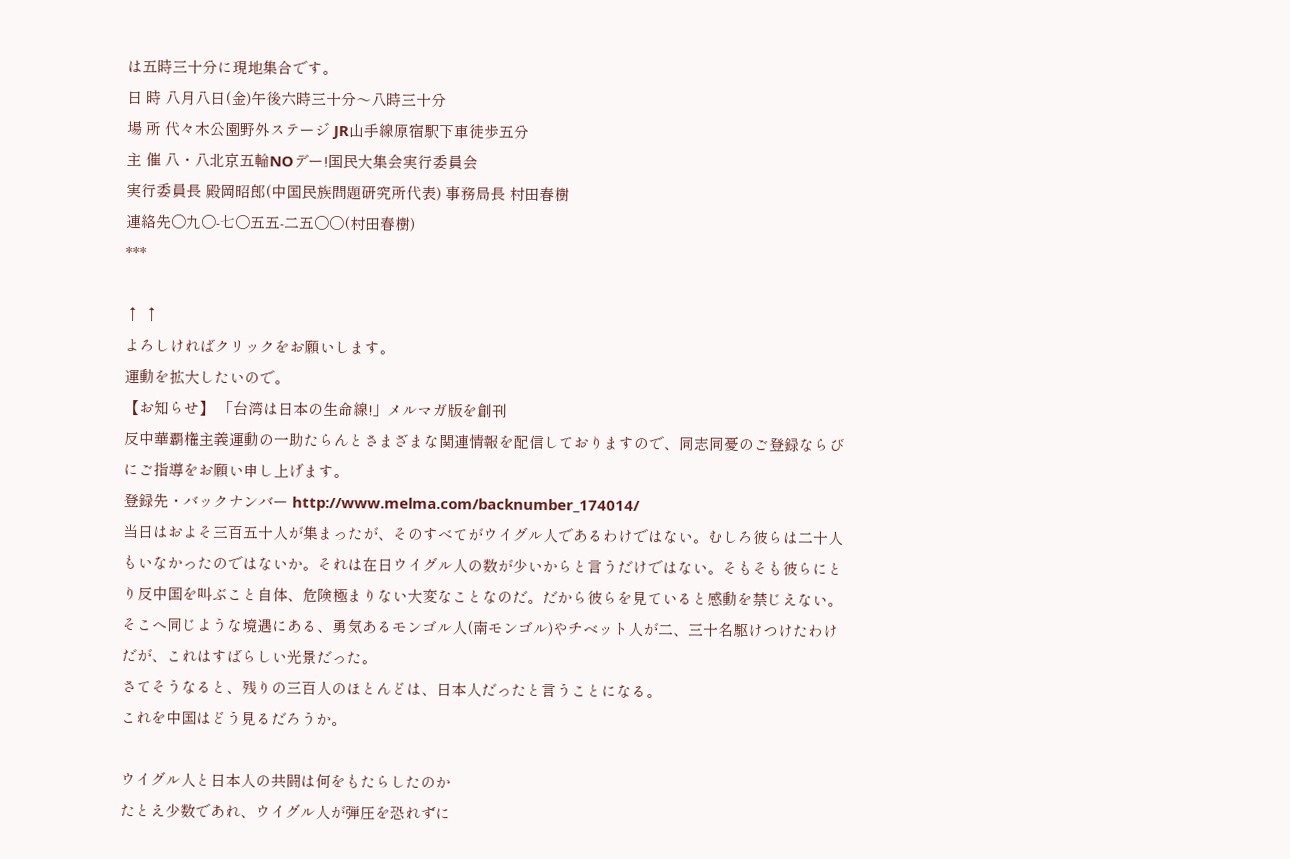は五時三十分に現地集合です。
日 時 八月八日(金)午後六時三十分〜八時三十分
場 所 代々木公園野外ステージ JR山手線原宿駅下車徒歩五分
主 催 八・八北京五輪NOデー!国民大集会実行委員会
実行委員長 殿岡昭郎(中国民族問題研究所代表) 事務局長 村田春樹
連絡先〇九〇‐七〇五五‐二五〇〇(村田春樹)
***

↑ ↑
よろしければクリックをお願いします。
運動を拡大したいので。
【お知らせ】 「台湾は日本の生命線!」メルマガ版を創刊
反中華覇権主義運動の一助たらんとさまざまな関連情報を配信しておりますので、同志同憂のご登録ならびにご指導をお願い申し上げます。
登録先・バックナンバー http://www.melma.com/backnumber_174014/
当日はおよそ三百五十人が集まったが、そのすべてがウイグル人であるわけではない。むしろ彼らは二十人もいなかったのではないか。それは在日ウイグル人の数が少いからと言うだけではない。そもそも彼らにとり反中国を叫ぶこと自体、危険極まりない大変なことなのだ。だから彼らを見ていると感動を禁じえない。
そこへ同じような境遇にある、勇気あるモンゴル人(南モンゴル)やチベット人が二、三十名駆けつけたわけだが、これはすばらしい光景だった。
さてそうなると、残りの三百人のほとんどは、日本人だったと言うことになる。
これを中国はどう見るだろうか。

ウイグル人と日本人の共闘は何をもたらしたのか
たとえ少数であれ、ウイグル人が弾圧を恐れずに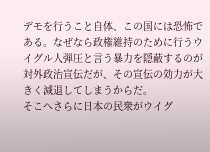デモを行うこと自体、この国には恐怖である。なぜなら政権維持のために行うウイグル人弾圧と言う暴力を隠蔽するのが対外政治宣伝だが、その宣伝の効力が大きく減退してしまうからだ。
そこへさらに日本の民衆がウイグ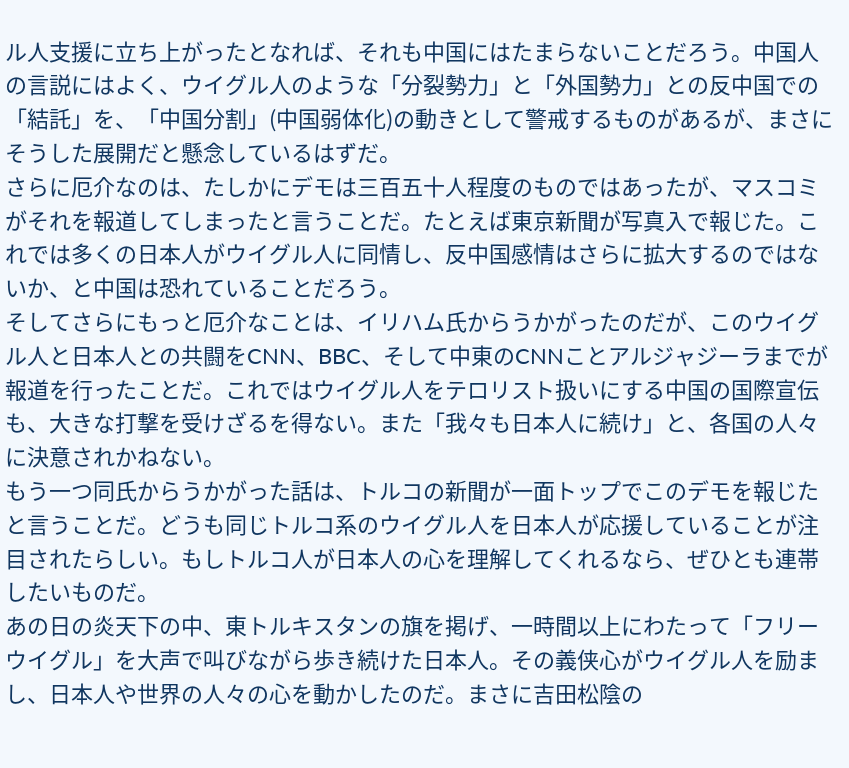ル人支援に立ち上がったとなれば、それも中国にはたまらないことだろう。中国人の言説にはよく、ウイグル人のような「分裂勢力」と「外国勢力」との反中国での「結託」を、「中国分割」(中国弱体化)の動きとして警戒するものがあるが、まさにそうした展開だと懸念しているはずだ。
さらに厄介なのは、たしかにデモは三百五十人程度のものではあったが、マスコミがそれを報道してしまったと言うことだ。たとえば東京新聞が写真入で報じた。これでは多くの日本人がウイグル人に同情し、反中国感情はさらに拡大するのではないか、と中国は恐れていることだろう。
そしてさらにもっと厄介なことは、イリハム氏からうかがったのだが、このウイグル人と日本人との共闘をCNN、BBC、そして中東のCNNことアルジャジーラまでが報道を行ったことだ。これではウイグル人をテロリスト扱いにする中国の国際宣伝も、大きな打撃を受けざるを得ない。また「我々も日本人に続け」と、各国の人々に決意されかねない。
もう一つ同氏からうかがった話は、トルコの新聞が一面トップでこのデモを報じたと言うことだ。どうも同じトルコ系のウイグル人を日本人が応援していることが注目されたらしい。もしトルコ人が日本人の心を理解してくれるなら、ぜひとも連帯したいものだ。
あの日の炎天下の中、東トルキスタンの旗を掲げ、一時間以上にわたって「フリーウイグル」を大声で叫びながら歩き続けた日本人。その義侠心がウイグル人を励まし、日本人や世界の人々の心を動かしたのだ。まさに吉田松陰の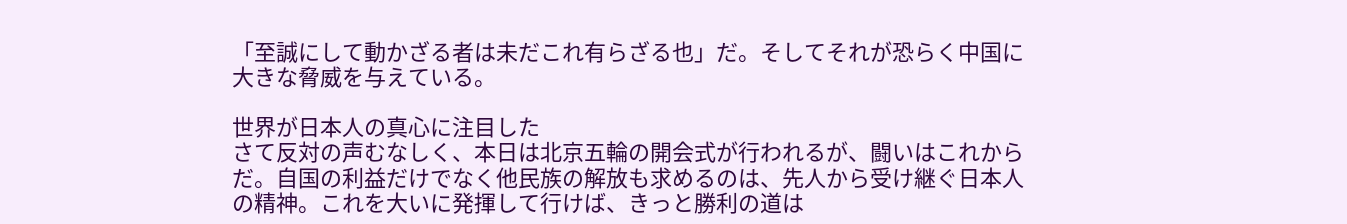「至誠にして動かざる者は未だこれ有らざる也」だ。そしてそれが恐らく中国に大きな脅威を与えている。

世界が日本人の真心に注目した
さて反対の声むなしく、本日は北京五輪の開会式が行われるが、闘いはこれからだ。自国の利益だけでなく他民族の解放も求めるのは、先人から受け継ぐ日本人の精神。これを大いに発揮して行けば、きっと勝利の道は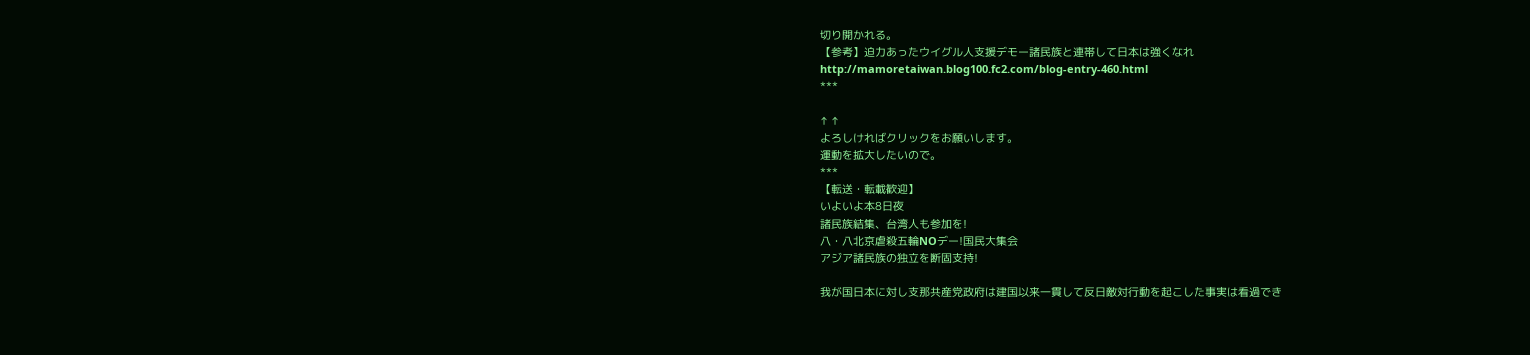切り開かれる。
【参考】迫力あったウイグル人支援デモー諸民族と連帯して日本は強くなれ
http://mamoretaiwan.blog100.fc2.com/blog-entry-460.html
***

↑ ↑
よろしければクリックをお願いします。
運動を拡大したいので。
***
【転送・転載歓迎】
いよいよ本8日夜
諸民族結集、台湾人も参加を!
八・八北京虐殺五輪NOデー!国民大集会
アジア諸民族の独立を断固支持!

我が国日本に対し支那共産党政府は建国以来一貫して反日敵対行動を起こした事実は看過でき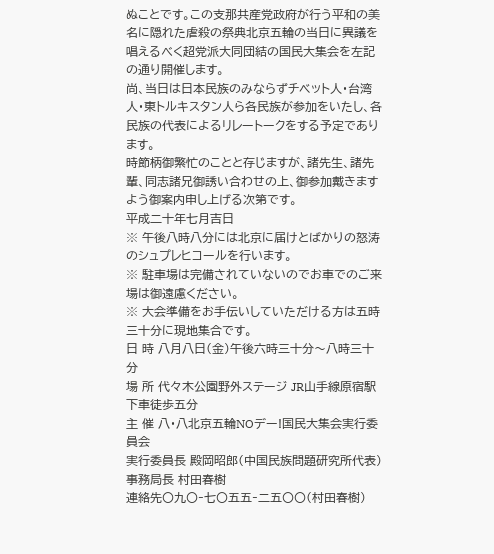ぬことです。この支那共産党政府が行う平和の美名に隠れた虐殺の祭典北京五輪の当日に異議を唱えるべく超党派大同団結の国民大集会を左記の通り開催します。
尚、当日は日本民族のみならずチベット人・台湾人・東トルキスタン人ら各民族が参加をいたし、各民族の代表によるリレートークをする予定であります。
時節柄御繁忙のことと存じますが、諸先生、諸先輩、同志諸兄御誘い合わせの上、御参加戴きますよう御案内申し上げる次第です。
平成二十年七月吉日
※ 午後八時八分には北京に届けとばかりの怒涛のシュプレヒコールを行います。
※ 駐車場は完備されていないのでお車でのご来場は御遠慮ください。
※ 大会準備をお手伝いしていただける方は五時三十分に現地集合です。
日 時 八月八日(金)午後六時三十分〜八時三十分
場 所 代々木公園野外ステージ JR山手線原宿駅下車徒歩五分
主 催 八・八北京五輪NOデー!国民大集会実行委員会
実行委員長 殿岡昭郎(中国民族問題研究所代表) 事務局長 村田春樹
連絡先〇九〇‐七〇五五‐二五〇〇(村田春樹)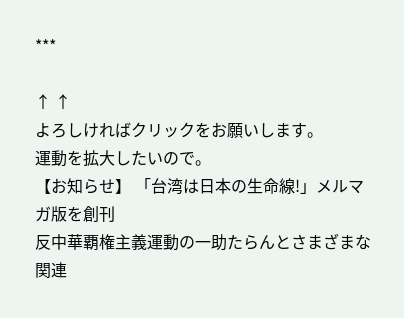***

↑ ↑
よろしければクリックをお願いします。
運動を拡大したいので。
【お知らせ】 「台湾は日本の生命線!」メルマガ版を創刊
反中華覇権主義運動の一助たらんとさまざまな関連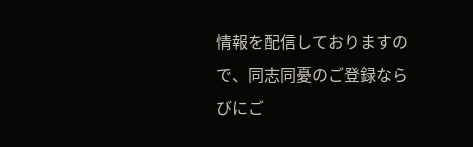情報を配信しておりますので、同志同憂のご登録ならびにご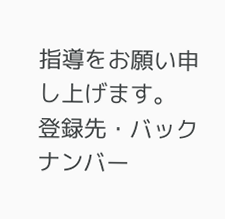指導をお願い申し上げます。
登録先・バックナンバー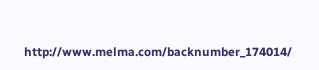http://www.melma.com/backnumber_174014/